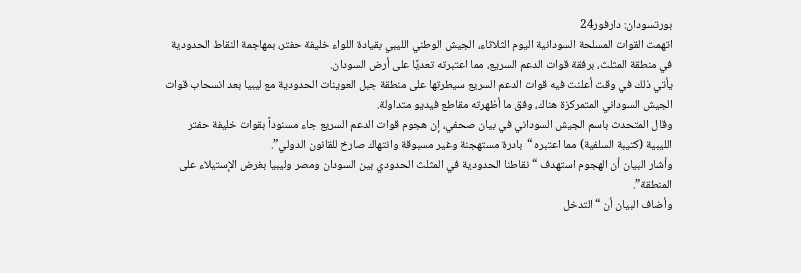بورتسودان: دارفور24
اتهمت القوات المسلحة السودانية اليوم الثلاثاء، الجيش الوطني الليبي بقيادة اللواء خليفة حفتر، بمهاجمة النقاط الحدودية في منطقة المثلث، برفقة قوات الدعم السريع، مما اعتبرته تعديًا على أرض السودان.
يأتي ذلك في وقت أعلنت فيه قوات الدعم السريع سيطرتها على منطقة جبل العوينات الحدودية مع ليبيا بعد انسحاب قوات الجيش السوداني المتمركزة هناك، وفق ما أظهرته مقاطع فيديو متداولة.
وقال المتحدث باسم الجيش السوداني في بيان صحفي، إن هجوم قوات الدعم السريع جاء مسنوداً بقوات خليفة حفتر الليبية (كتيبة السلفية) مما اعتبره “بادرة مستهجنة وغير مسبوقة وانتهاك صارخ للقانون الدولي”.
وأشار البيان أن الهجوم استهدف “نقاطنا الحدودية في المثلث الحدودي بين السودان ومصر وليبيا بغرض الإستيلاء على المنطقة”.
وأضاف البيان أن “التدخل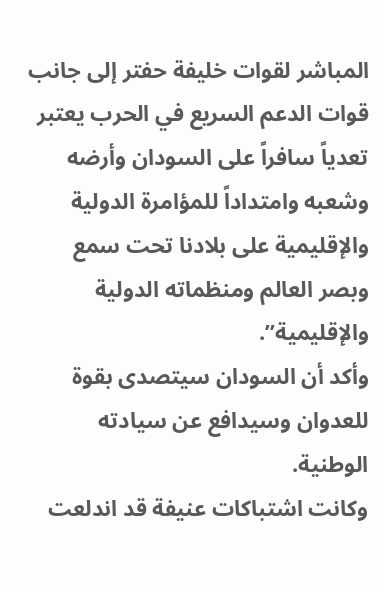المباشر لقوات خليفة حفتر إلى جانب قوات الدعم السريع في الحرب يعتبر تعدياً سافراً على السودان وأرضه وشعبه وامتداداً للمؤامرة الدولية والإقليمية على بلادنا تحت سمع وبصر العالم ومنظماته الدولية والإقليمية”.
وأكد أن السودان سيتصدى بقوة للعدوان وسيدافع عن سيادته الوطنية.
وكانت اشتباكات عنيفة قد اندلعت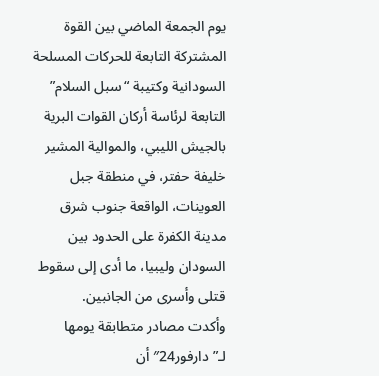يوم الجمعة الماضي بين القوة المشتركة التابعة للحركات المسلحة السودانية وكتيبة “سبل السلام” التابعة لرئاسة أركان القوات البرية بالجيش الليبي، والموالية المشير خليفة حفتر، في منطقة جبل العوينات، الواقعة جنوب شرق مدينة الكفرة على الحدود بين السودان وليبيا، ما أدى إلى سقوط قتلى وأسرى من الجانبين.
وأكدت مصادر متطابقة يومها لـ”دارفور24″ أن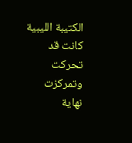الكتيبة الليبية كانت قد تحركت وتمركزت نهاية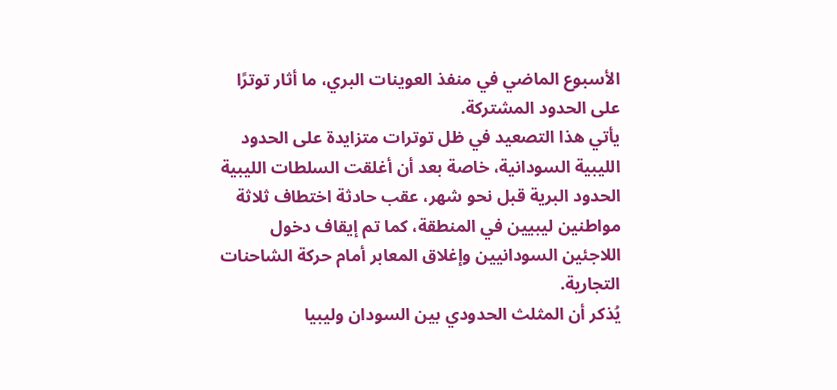الأسبوع الماضي في منفذ العوينات البري، ما أثار توترًا على الحدود المشتركة.
يأتي هذا التصعيد في ظل توترات متزايدة على الحدود الليبية السودانية، خاصة بعد أن أغلقت السلطات الليبية الحدود البرية قبل نحو شهر، عقب حادثة اختطاف ثلاثة مواطنين ليبيين في المنطقة، كما تم إيقاف دخول اللاجئين السودانيين وإغلاق المعابر أمام حركة الشاحنات التجارية.
يُذكر أن المثلث الحدودي بين السودان وليبيا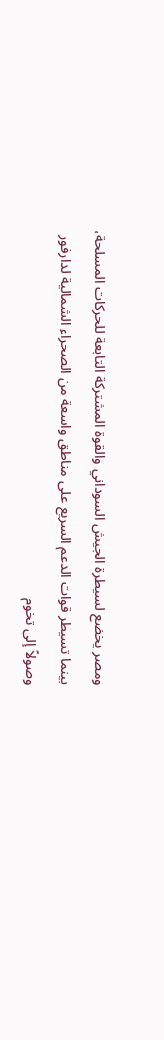ومصر يخضع لسيطرة الجيش السوداني والقوة المشتركة التابعة للحركات المسلحة، بينما تسيطر قوات الدعم السريع على مناطق واسعة من الصحراء الشمالية لدارفور وصولاً إلى تخوم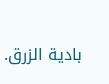بادية الزرق.